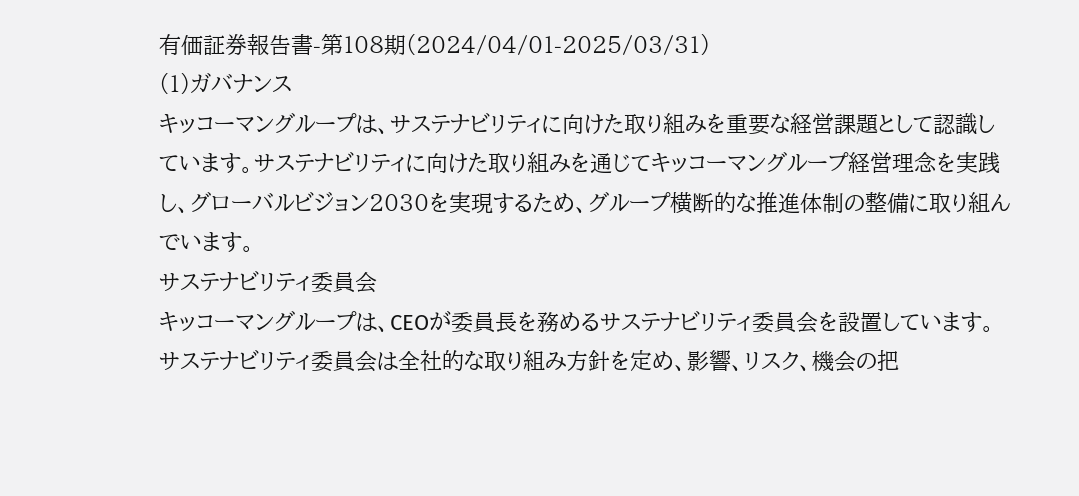有価証券報告書-第108期(2024/04/01-2025/03/31)
(1)ガバナンス
キッコーマングループは、サステナビリティに向けた取り組みを重要な経営課題として認識しています。サステナビリティに向けた取り組みを通じてキッコーマングループ経営理念を実践し、グローバルビジョン2030を実現するため、グループ横断的な推進体制の整備に取り組んでいます。
サステナビリティ委員会
キッコーマングループは、CEOが委員長を務めるサステナビリティ委員会を設置しています。サステナビリティ委員会は全社的な取り組み方針を定め、影響、リスク、機会の把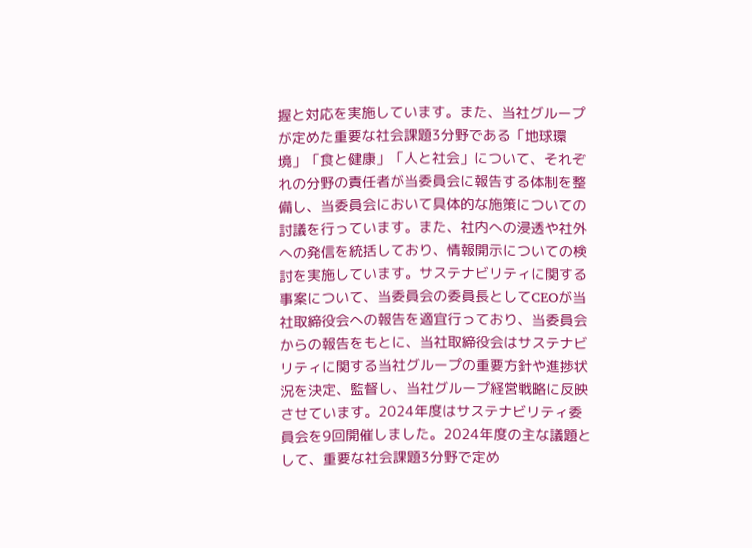握と対応を実施しています。また、当社グループが定めた重要な社会課題3分野である「地球環境」「食と健康」「人と社会」について、それぞれの分野の責任者が当委員会に報告する体制を整備し、当委員会において具体的な施策についての討議を行っています。また、社内への浸透や社外への発信を統括しており、情報開示についての検討を実施しています。サステナビリティに関する事案について、当委員会の委員長としてCEOが当社取締役会への報告を適宜行っており、当委員会からの報告をもとに、当社取締役会はサステナビリティに関する当社グループの重要方針や進捗状況を決定、監督し、当社グループ経営戦略に反映させています。2024年度はサステナビリティ委員会を9回開催しました。2024年度の主な議題として、重要な社会課題3分野で定め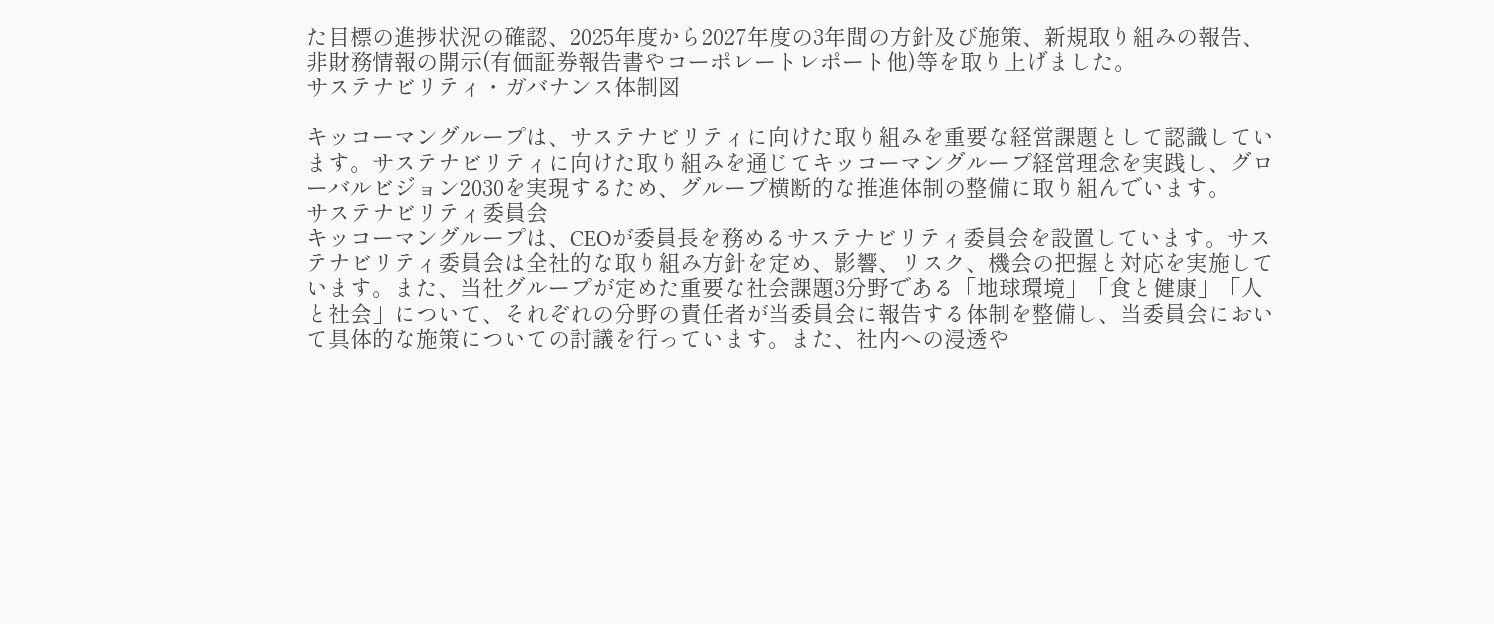た目標の進捗状況の確認、2025年度から2027年度の3年間の方針及び施策、新規取り組みの報告、非財務情報の開示(有価証券報告書やコーポレートレポート他)等を取り上げました。
サステナビリティ・ガバナンス体制図

キッコーマングループは、サステナビリティに向けた取り組みを重要な経営課題として認識しています。サステナビリティに向けた取り組みを通じてキッコーマングループ経営理念を実践し、グローバルビジョン2030を実現するため、グループ横断的な推進体制の整備に取り組んでいます。
サステナビリティ委員会
キッコーマングループは、CEOが委員長を務めるサステナビリティ委員会を設置しています。サステナビリティ委員会は全社的な取り組み方針を定め、影響、リスク、機会の把握と対応を実施しています。また、当社グループが定めた重要な社会課題3分野である「地球環境」「食と健康」「人と社会」について、それぞれの分野の責任者が当委員会に報告する体制を整備し、当委員会において具体的な施策についての討議を行っています。また、社内への浸透や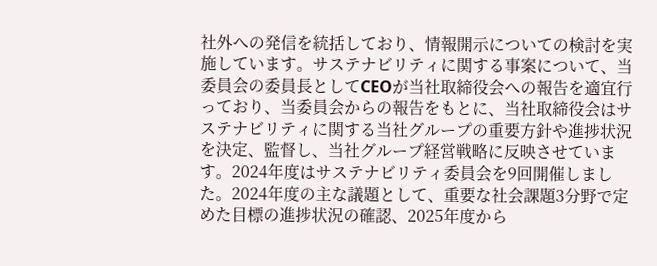社外への発信を統括しており、情報開示についての検討を実施しています。サステナビリティに関する事案について、当委員会の委員長としてCEOが当社取締役会への報告を適宜行っており、当委員会からの報告をもとに、当社取締役会はサステナビリティに関する当社グループの重要方針や進捗状況を決定、監督し、当社グループ経営戦略に反映させています。2024年度はサステナビリティ委員会を9回開催しました。2024年度の主な議題として、重要な社会課題3分野で定めた目標の進捗状況の確認、2025年度から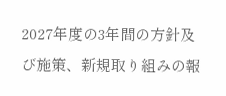2027年度の3年間の方針及び施策、新規取り組みの報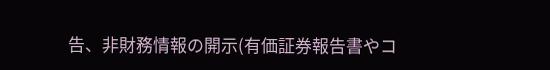告、非財務情報の開示(有価証券報告書やコ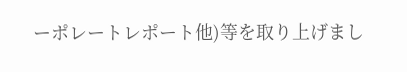ーポレートレポート他)等を取り上げまし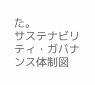た。
サステナビリティ・ガバナンス体制図